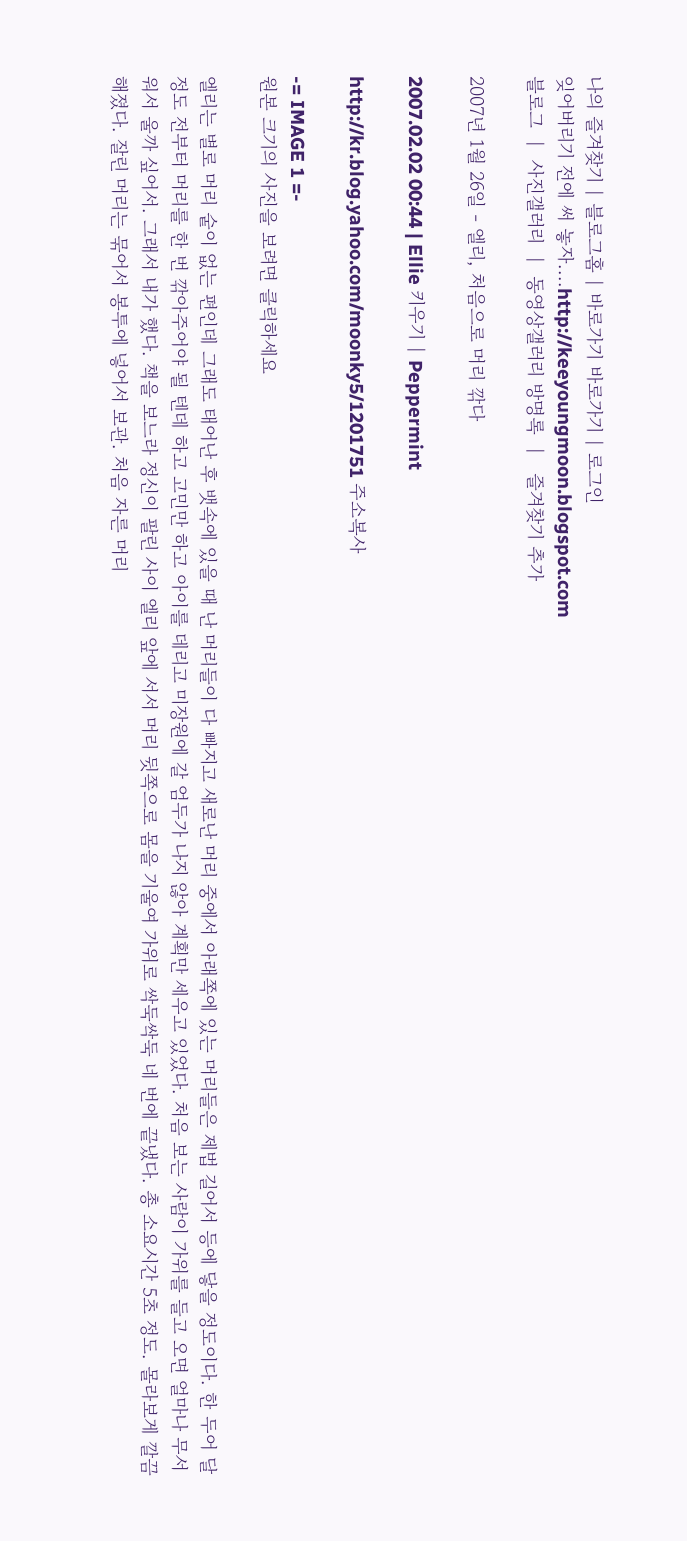나의 즐겨찾기 | 블로그홈 | 바로가기 바로가기 | 로그인
잊어버리기 전에 써 놓자....http://keeyoungmoon.blogspot.com
블로그  |  사진갤러리  |  동영상갤러리 방명록  |   즐겨찾기 추가

2007년 1월 26일 - 엘리, 처음으로 머리 깎다

2007.02.02 00:44 | Ellie 키우기 | Peppermint

http://kr.blog.yahoo.com/moonky5/1201751 주소복사

-= IMAGE 1 =-
원본 크기의 사진을 보려면 클릭하세요

엘리는 별로 머리 숱이 없는 편인데 그래도 태어난 후 뱃속에 있을 때 난 머리들이 다 빠지고 새로난 머리 중에서 아래쪽에 있는 머리들은 제법 길어서 등에 닿을 정도이다. 한 두어 달 정도 전부터 머리를 한 번 깎아주어야 될 텐데 하고 고민만 하고 아이를 데리고 미장원에 갈 엄두가 나지 않아 계획만 세우고 있었다. 처음 보는 사람이 가위를 들고 오면 얼마나 무서워서 울까 싶어서. 그래서 내가 했다. 책을 보느라 정신이 팔린 사이 엘리 앞에 서서 머리 뒷쪽으로 몸을 기울여 가위로 싹둑싹둑 네 번에 끝냈다. 총 소요시간 5초 정도. 몰라보게 깔끔해졌다. 잘린 머리는 묶어서 봉투에 넣어서 보관. 처음 자른 머리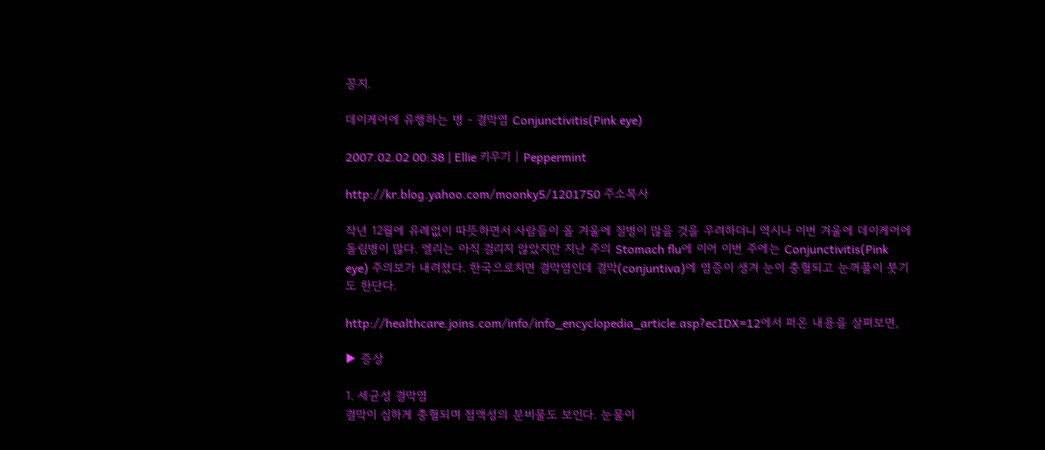꽁지.

데이케어에 유행하는 병 - 결막염 Conjunctivitis(Pink eye)

2007.02.02 00:38 | Ellie 키우기 | Peppermint

http://kr.blog.yahoo.com/moonky5/1201750 주소복사

작년 12월에 유례없이 따뜻하면서 사람들이 올 겨울에 질병이 많을 것을 우려하더니 역시나 이번 겨울에 데이케어에 돌림병이 많다. 엘리는 아직 걸리지 않았지만 지난 주의 Stomach flu에 이어 이번 주에는 Conjunctivitis(Pink eye) 주의보가 내려졌다. 한국으로치면 결막염인데 결막(conjuntiva)에 염증이 생겨 눈이 충혈되고 눈꺼풀이 붓기도 한단다.

http://healthcare.joins.com/info/info_encyclopedia_article.asp?ecIDX=12에서 퍼온 내용을 살펴보면,

▶ 증상

1. 세균성 결막염
결막이 심하게 충혈되며 점액성의 분비물도 보인다. 눈물이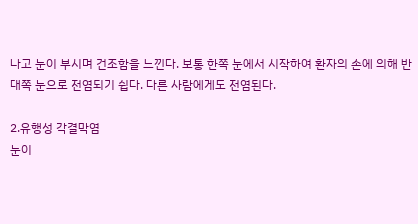나고 눈이 부시며 건조함을 느낀다. 보통 한쪽 눈에서 시작하여 환자의 손에 의해 반대쪽 눈으로 전염되기 쉽다. 다른 사람에게도 전염된다.

2.유행성 각결막염
눈이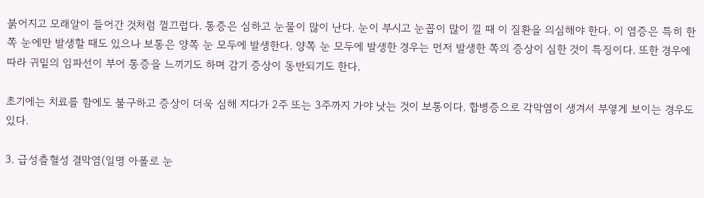붉어지고 모래알이 들어간 것처럼 껄끄럽다. 통증은 심하고 눈물이 많이 난다. 눈이 부시고 눈꼽이 많이 낄 때 이 질환을 의심해야 한다. 이 염증은 특히 한쪽 눈에만 발생할 때도 있으나 보통은 양쪽 눈 모두에 발생한다. 양쪽 눈 모두에 발생한 경우는 먼저 발생한 쪽의 증상이 심한 것이 특징이다. 또한 경우에 따라 귀밑의 임파선이 부어 통증을 느끼기도 하며 감기 증상이 동반되기도 한다.

초기에는 치료를 함에도 불구하고 증상이 더욱 심해 지다가 2주 또는 3주까지 가야 낫는 것이 보통이다. 합병증으로 각막염이 생겨서 부옇게 보이는 경우도 있다.

3. 급성츨혈성 결막염(일명 아폴로 눈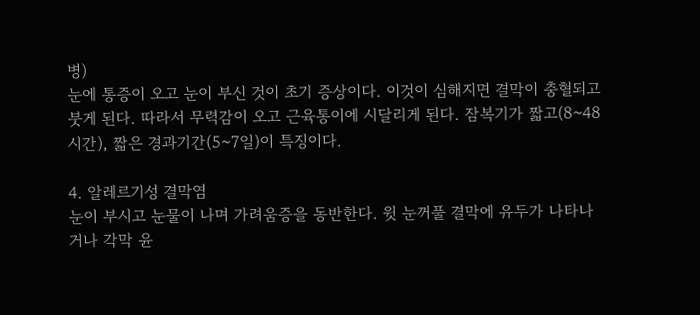병)
눈에 통증이 오고 눈이 부신 것이 초기 증상이다. 이것이 심해지면 결막이 충혈되고 붓게 된다. 따라서 무력감이 오고 근육통이에 시달리게 된다. 잠복기가 짧고(8~48시간), 짧은 경과기간(5~7일)이 특징이다.

4. 알레르기성 결막염
눈이 부시고 눈물이 나며 가려움증을 동반한다. 윗 눈꺼풀 결막에 유두가 나타나거나 각막 윤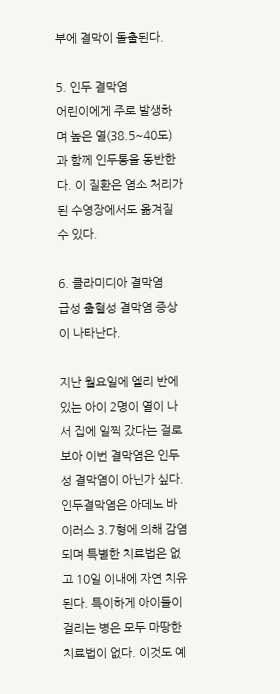부에 결막이 돌출된다.

5. 인두 결막염
어린이에게 주로 발생하며 높은 열(38.5~40도)과 함께 인두통을 동반한다. 이 질환은 염소 처리가 된 수영장에서도 옮겨질 수 있다.

6. 클라미디아 결막염
급성 출혈성 결막염 증상이 나타난다.

지난 월요일에 엘리 반에 있는 아이 2명이 열이 나서 집에 일찍 갔다는 걸로 보아 이번 결막염은 인두성 결막염이 아닌가 싶다. 인두결막염은 아데노 바이러스 3.7형에 의해 감염되며 특별한 치료법은 없고 10일 이내에 자연 치유된다. 특이하게 아이들이 걸리는 병은 모두 마땅한 치료법이 없다. 이것도 예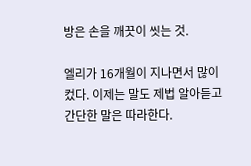방은 손을 깨끗이 씻는 것.

엘리가 16개월이 지나면서 많이 컸다. 이제는 말도 제법 알아듣고 간단한 말은 따라한다.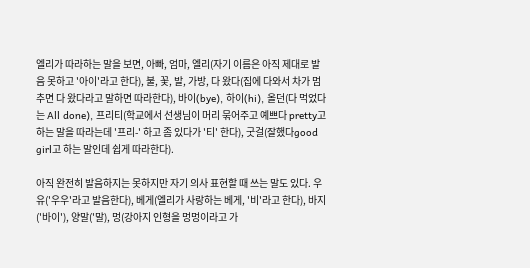엘리가 따라하는 말을 보면, 아빠, 엄마, 엘리(자기 이름은 아직 제대로 발음 못하고 '아이'라고 한다), 불, 꽃, 발, 가방, 다 왔다(집에 다와서 차가 멈추면 다 왔다라고 말하면 따라한다), 바이(bye), 하이(hi), 올던(다 먹었다는 All done), 프리티(학교에서 선생님이 머리 묶어주고 예쁘다 pretty고 하는 말을 따라는데 '프리-' 하고 좀 있다가 '티' 한다), 굿걸(잘했다good girl고 하는 말인데 쉽게 따라한다).

아직 완전히 발음하지는 못하지만 자기 의사 표현할 때 쓰는 말도 있다. 우유('우우'라고 발음한다), 베게(엘리가 사랑하는 베게, '비'라고 한다), 바지('바이'), 양말('말), 멍(강아지 인형을 멍멍이라고 가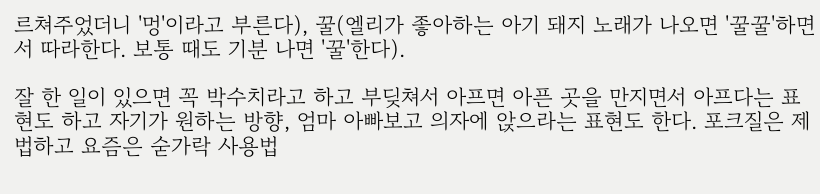르쳐주었더니 '멍'이라고 부른다), 꿀(엘리가 좋아하는 아기 돼지 노래가 나오면 '꿀꿀'하면서 따라한다. 보통 때도 기분 나면 '꿀'한다).

잘 한 일이 있으면 꼭 박수치라고 하고 부딪쳐서 아프면 아픈 곳을 만지면서 아프다는 표현도 하고 자기가 원하는 방향, 엄마 아빠보고 의자에 앉으라는 표현도 한다. 포크질은 제법하고 요즘은 숟가락 사용법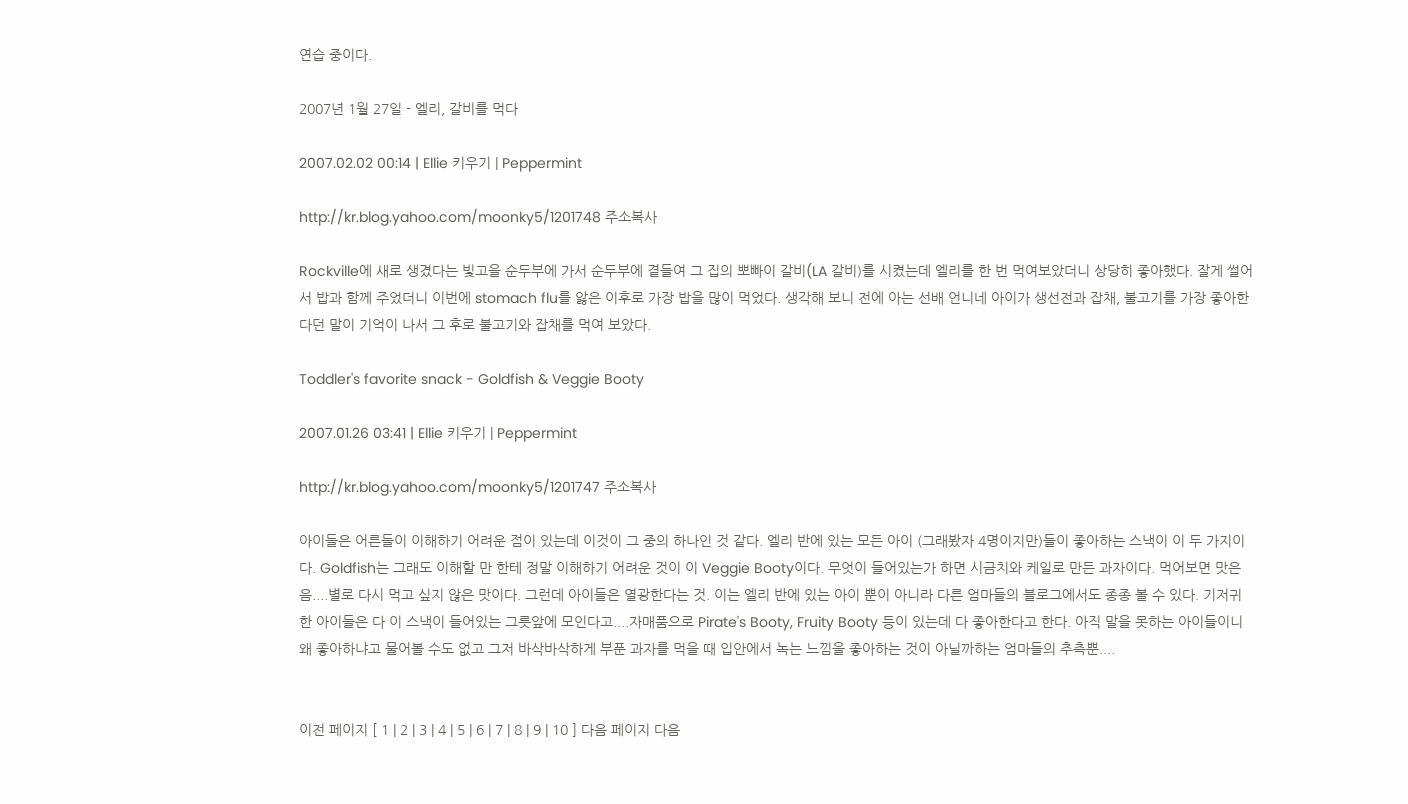연습 중이다.

2007년 1월 27일 - 엘리, 갈비를 먹다

2007.02.02 00:14 | Ellie 키우기 | Peppermint

http://kr.blog.yahoo.com/moonky5/1201748 주소복사

Rockville에 새로 생겼다는 빛고을 순두부에 가서 순두부에 곁들여 그 집의 뽀빠이 갈비(LA 갈비)를 시켰는데 엘리를 한 번 먹여보았더니 상당히 좋아했다. 잘게 썰어서 밥과 함께 주었더니 이번에 stomach flu를 앓은 이후로 가장 밥을 많이 먹었다. 생각해 보니 전에 아는 선배 언니네 아이가 생선전과 잡채, 불고기를 가장 좋아한다던 말이 기억이 나서 그 후로 불고기와 잡채를 먹여 보았다.

Toddler's favorite snack - Goldfish & Veggie Booty

2007.01.26 03:41 | Ellie 키우기 | Peppermint

http://kr.blog.yahoo.com/moonky5/1201747 주소복사

아이들은 어른들이 이해하기 어려운 점이 있는데 이것이 그 중의 하나인 것 같다. 엘리 반에 있는 모든 아이 (그래봤자 4명이지만)들이 좋아하는 스낵이 이 두 가지이다. Goldfish는 그래도 이해할 만 한테 정말 이해하기 어려운 것이 이 Veggie Booty이다. 무엇이 들어있는가 하면 시금치와 케일로 만든 과자이다. 먹어보면 맛은 음....별로 다시 먹고 싶지 않은 맛이다. 그런데 아이들은 열광한다는 것. 이는 엘리 반에 있는 아이 뿐이 아니라 다른 엄마들의 블로그에서도 종종 볼 수 있다. 기저귀 한 아이들은 다 이 스낵이 들어있는 그릇앞에 모인다고....자매품으로 Pirate's Booty, Fruity Booty 등이 있는데 다 좋아한다고 한다. 아직 말을 못하는 아이들이니 왜 좋아하냐고 물어볼 수도 없고 그저 바삭바삭하게 부푼 과자를 먹을 때 입안에서 녹는 느낌을 좋아하는 것이 아닐까하는 엄마들의 추측뿐....


이전 페이지 [ 1 | 2 | 3 | 4 | 5 | 6 | 7 | 8 | 9 | 10 ] 다음 페이지 다음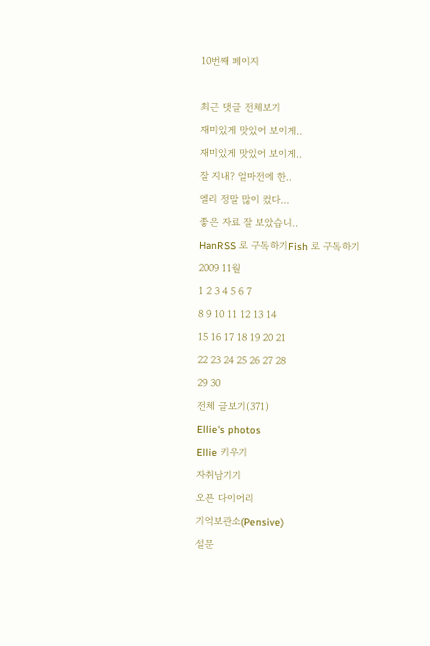10번째 페이지

최근 댓글 전체보기
재미있게 맛있어 보이게..
재미있게 맛있어 보이게..
잘 지내? 얼마전에 한..
엘리 정말 많이 컸다...
좋은 자료 잘 보았습니..
HanRSS 로 구독하기Fish 로 구독하기
2009 11월
1 2 3 4 5 6 7
8 9 10 11 12 13 14
15 16 17 18 19 20 21
22 23 24 25 26 27 28
29 30
전체 글보기(371)
Ellie's photos
Ellie 키우기
자취남기기
오픈 다이어리
기억보관소(Pensive)
설문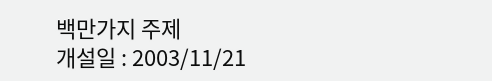백만가지 주제
개설일 : 2003/11/21